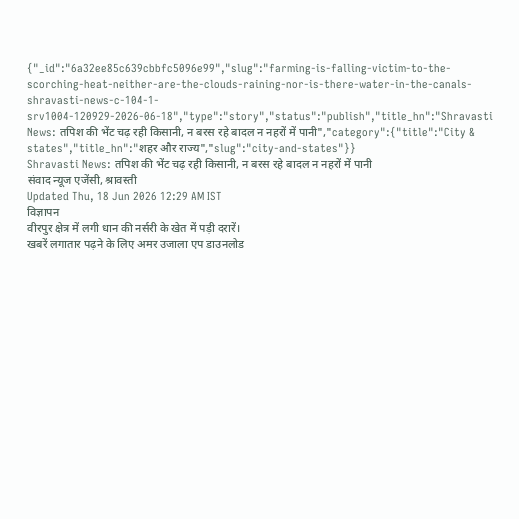{"_id":"6a32ee85c639cbbfc5096e99","slug":"farming-is-falling-victim-to-the-scorching-heat-neither-are-the-clouds-raining-nor-is-there-water-in-the-canals-shravasti-news-c-104-1-srv1004-120929-2026-06-18","type":"story","status":"publish","title_hn":"Shravasti News: तपिश की भेंट चढ़ रही किसानी, न बरस रहे बादल न नहरों में पानी","category":{"title":"City & states","title_hn":"शहर और राज्य","slug":"city-and-states"}}
Shravasti News: तपिश की भेंट चढ़ रही किसानी, न बरस रहे बादल न नहरों में पानी
संवाद न्यूज एजेंसी, श्रावस्ती
Updated Thu, 18 Jun 2026 12:29 AM IST
विज्ञापन
वीरपुर क्षेत्र में लगी धान की नर्सरी के खेत में पड़ी दरारें।
खबरें लगातार पढ़ने के लिए अमर उजाला एप डाउनलोड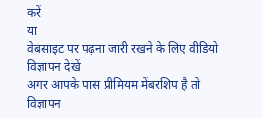करें
या
वेबसाइट पर पढ़ना जारी रखने के लिए वीडियो विज्ञापन देखें
अगर आपके पास प्रीमियम मेंबरशिप है तो
विज्ञापन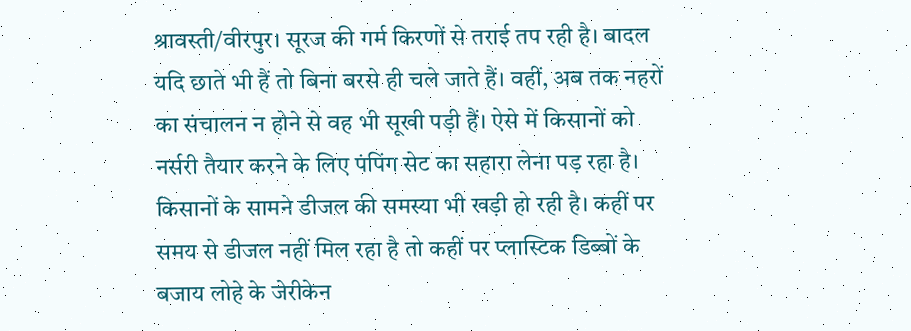श्रावस्ती/वीरपुर। सूरज की गर्म किरणों से तराई तप रही है। बादल यदि छाते भी हैं तो बिना बरसे ही चले जाते हैं। वहीं, अब तक नहरों का संचालन न होने से वह भी सूखी पड़ी हैं। ऐसे में किसानों को नर्सरी तैयार करने के लिए पंपिंग सेट का सहारा लेना पड़ रहा है। किसानों के सामने डीजल की समस्या भी खड़ी हो रही है। कहीं पर समय से डीजल नहीं मिल रहा है तो कहीं पर प्लास्टिक डिब्बों के बजाय लोहे के जेरीकेन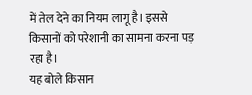में तेल देने का नियम लागू है। इससे किसानों को परेशानी का सामना करना पड़ रहा है।
यह बोले किसान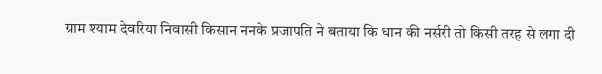ग्राम श्याम देवरिया निवासी किसान ननके प्रजापति ने बताया कि धान की नर्सरी तो किसी तरह से लगा दी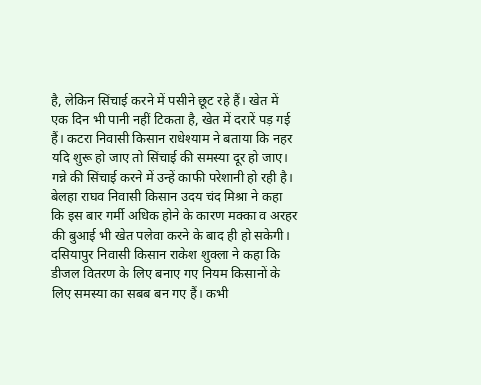है, लेकिन सिंचाई करने में पसीने छूट रहे हैं। खेत में एक दिन भी पानी नहीं टिकता है, खेत में दरारें पड़ गई हैं। कटरा निवासी किसान राधेश्याम ने बताया कि नहर यदि शुरू हो जाए तो सिंचाई की समस्या दूर हो जाए। गन्ने की सिंचाई करने में उन्हें काफी परेशानी हो रही है। बेलहा राघव निवासी किसान उदय चंद मिश्रा ने कहा कि इस बार गर्मी अधिक होने के कारण मक्का व अरहर की बुआई भी खेत पलेवा करने के बाद ही हो सकेगी। दसियापुर निवासी किसान राकेश शुक्ला ने कहा कि डीजल वितरण के लिए बनाए गए नियम किसानों के लिए समस्या का सबब बन गए हैं। कभी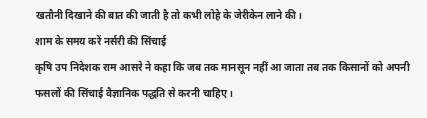खतौनी दिखाने की बात की जाती है तो कभी लोहे के जेरीकेन लाने की।
शाम के समय करें नर्सरी की सिंचाई
कृषि उप निदेशक राम आसरे ने कहा कि जब तक मानसून नहीं आ जाता तब तक किसानों को अपनी फसलों की सिंचाई वैज्ञानिक पद्धति से करनी चाहिए।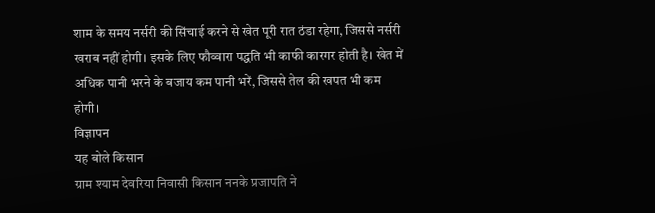शाम के समय नर्सरी की सिंचाई करने से खेत पूरी रात ठंडा रहेगा, जिससे नर्सरी खराब नहीं होगी। इसके लिए फौव्वारा पद्धति भी काफी कारगर होती है। खेत में अधिक पानी भरने के बजाय कम पानी भरें, जिससे तेल की खपत भी कम होगी।
विज्ञापन
यह बोले किसान
ग्राम श्याम देवरिया निवासी किसान ननके प्रजापति ने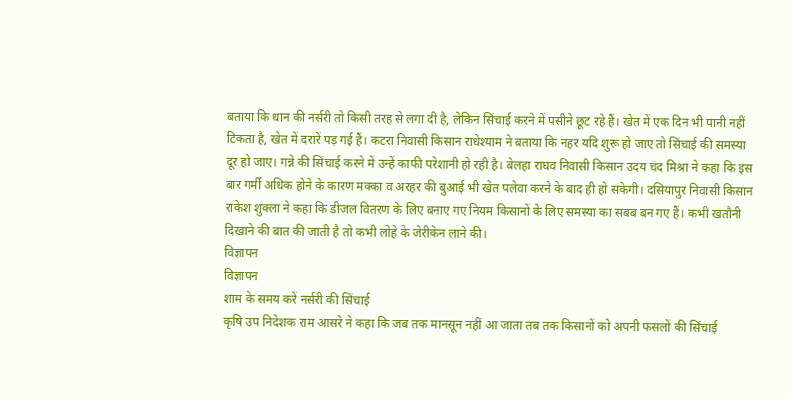बताया कि धान की नर्सरी तो किसी तरह से लगा दी है, लेकिन सिंचाई करने में पसीने छूट रहे हैं। खेत में एक दिन भी पानी नहीं टिकता है, खेत में दरारें पड़ गई हैं। कटरा निवासी किसान राधेश्याम ने बताया कि नहर यदि शुरू हो जाए तो सिंचाई की समस्या दूर हो जाए। गन्ने की सिंचाई करने में उन्हें काफी परेशानी हो रही है। बेलहा राघव निवासी किसान उदय चंद मिश्रा ने कहा कि इस बार गर्मी अधिक होने के कारण मक्का व अरहर की बुआई भी खेत पलेवा करने के बाद ही हो सकेगी। दसियापुर निवासी किसान राकेश शुक्ला ने कहा कि डीजल वितरण के लिए बनाए गए नियम किसानों के लिए समस्या का सबब बन गए हैं। कभी खतौनी दिखाने की बात की जाती है तो कभी लोहे के जेरीकेन लाने की।
विज्ञापन
विज्ञापन
शाम के समय करें नर्सरी की सिंचाई
कृषि उप निदेशक राम आसरे ने कहा कि जब तक मानसून नहीं आ जाता तब तक किसानों को अपनी फसलों की सिंचाई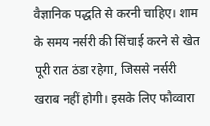वैज्ञानिक पद्धति से करनी चाहिए। शाम के समय नर्सरी की सिंचाई करने से खेत पूरी रात ठंडा रहेगा, जिससे नर्सरी खराब नहीं होगी। इसके लिए फौव्वारा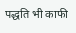पद्धति भी काफी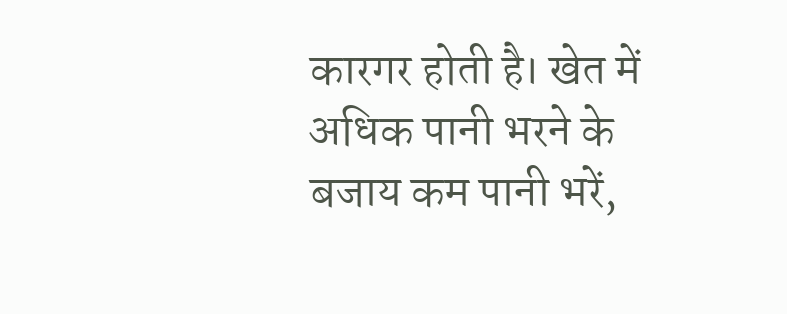कारगर होती है। खेत में अधिक पानी भरने के बजाय कम पानी भरें,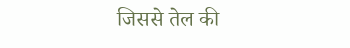जिससे तेल की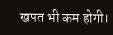खपत भी कम होगी।